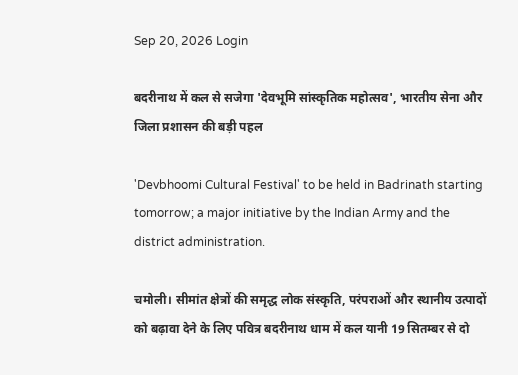Sep 20, 2026 Login

बदरीनाथ में कल से सजेगा 'देवभूमि सांस्कृतिक महोत्सव', भारतीय सेना और जिला प्रशासन की बड़ी पहल

'Devbhoomi Cultural Festival' to be held in Badrinath starting tomorrow; a major initiative by the Indian Army and the district administration.

चमोली। सीमांत क्षेत्रों की समृद्ध लोक संस्कृति, परंपराओं और स्थानीय उत्पादों को बढ़ावा देने के लिए पवित्र बदरीनाथ धाम में कल यानी 19 सितम्बर से दो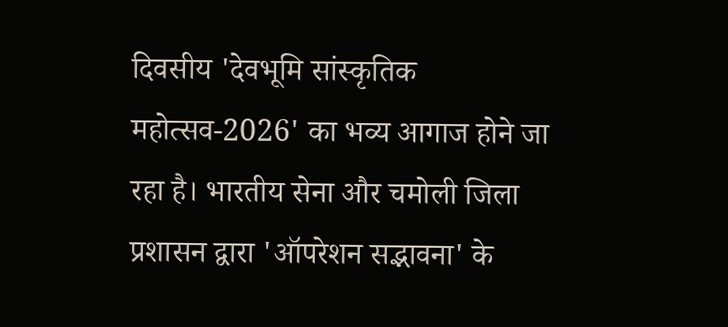दिवसीय 'देवभूमि सांस्कृतिक महोत्सव-2026' का भव्य आगाज होने जा रहा है। भारतीय सेना और चमोली जिला प्रशासन द्वारा 'ऑपरेशन सद्भावना' के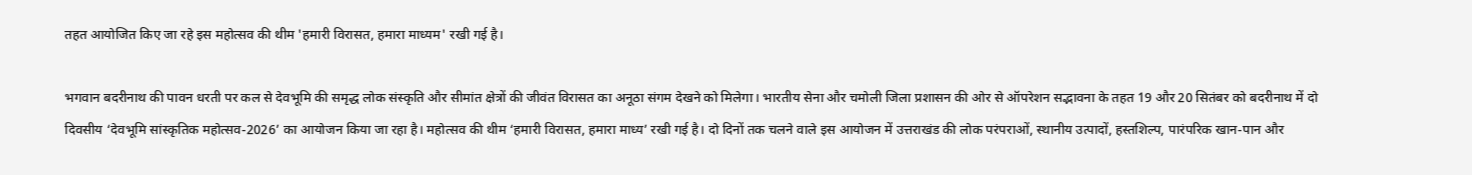तहत आयोजित किए जा रहे इस महोत्सव की थीम 'हमारी विरासत, हमारा माध्यम' रखी गई है।

भगवान बदरीनाथ की पावन धरती पर कल से देवभूमि की समृद्ध लोक संस्कृति और सीमांत क्षेत्रों की जीवंत विरासत का अनूठा संगम देखने को मिलेगा। भारतीय सेना और चमोली जिला प्रशासन की ओर से ऑपरेशन सद्भावना के तहत 19 और 20 सितंबर को बदरीनाथ में दो दिवसीय ‘देवभूमि सांस्कृतिक महोत्सव-2026’ का आयोजन किया जा रहा है। महोत्सव की थीम ‘हमारी विरासत, हमारा माध्य’ रखी गई है। दो दिनों तक चलने वाले इस आयोजन में उत्तराखंड की लोक परंपराओं, स्थानीय उत्पादों, हस्तशिल्प, पारंपरिक खान-पान और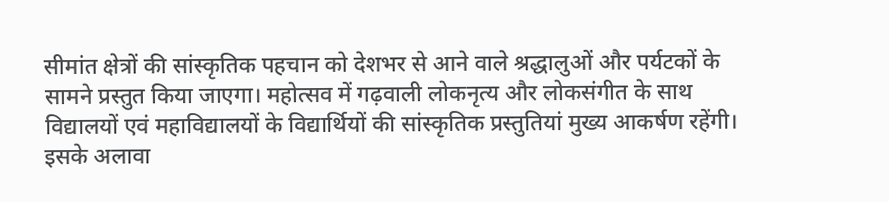सीमांत क्षेत्रों की सांस्कृतिक पहचान को देशभर से आने वाले श्रद्धालुओं और पर्यटकों के सामने प्रस्तुत किया जाएगा। महोत्सव में गढ़वाली लोकनृत्य और लोकसंगीत के साथ विद्यालयों एवं महाविद्यालयों के विद्यार्थियों की सांस्कृतिक प्रस्तुतियां मुख्य आकर्षण रहेंगी। इसके अलावा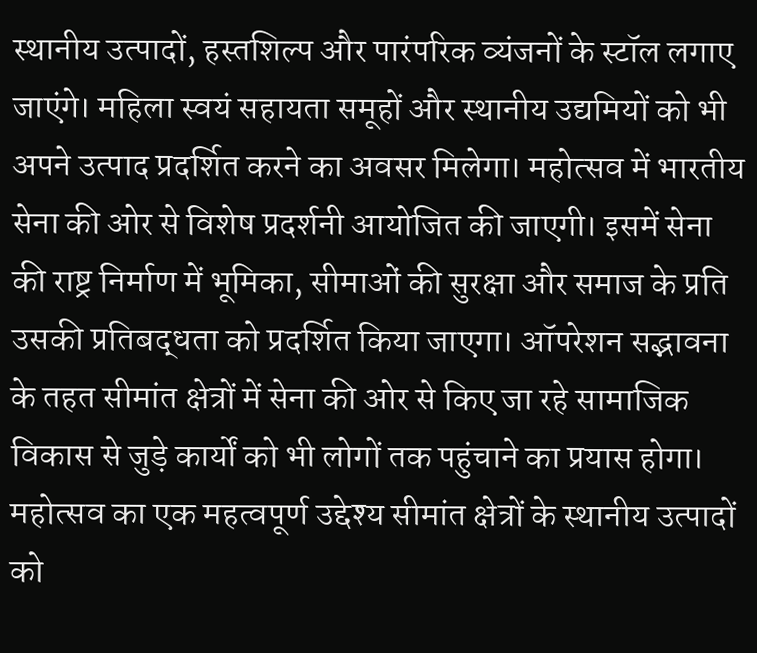स्थानीय उत्पादों, हस्तशिल्प और पारंपरिक व्यंजनों के स्टॉल लगाए जाएंगे। महिला स्वयं सहायता समूहों और स्थानीय उद्यमियों को भी अपने उत्पाद प्रदर्शित करने का अवसर मिलेगा। महोत्सव में भारतीय सेना की ओर से विशेष प्रदर्शनी आयोजित की जाएगी। इसमें सेना की राष्ट्र निर्माण में भूमिका, सीमाओं की सुरक्षा और समाज के प्रति उसकी प्रतिबद्धता को प्रदर्शित किया जाएगा। ऑपरेशन सद्भावना के तहत सीमांत क्षेत्रों में सेना की ओर से किए जा रहे सामाजिक विकास से जुड़े कार्यों को भी लोगों तक पहुंचाने का प्रयास होगा। महोत्सव का एक महत्वपूर्ण उद्देश्य सीमांत क्षेत्रों के स्थानीय उत्पादों को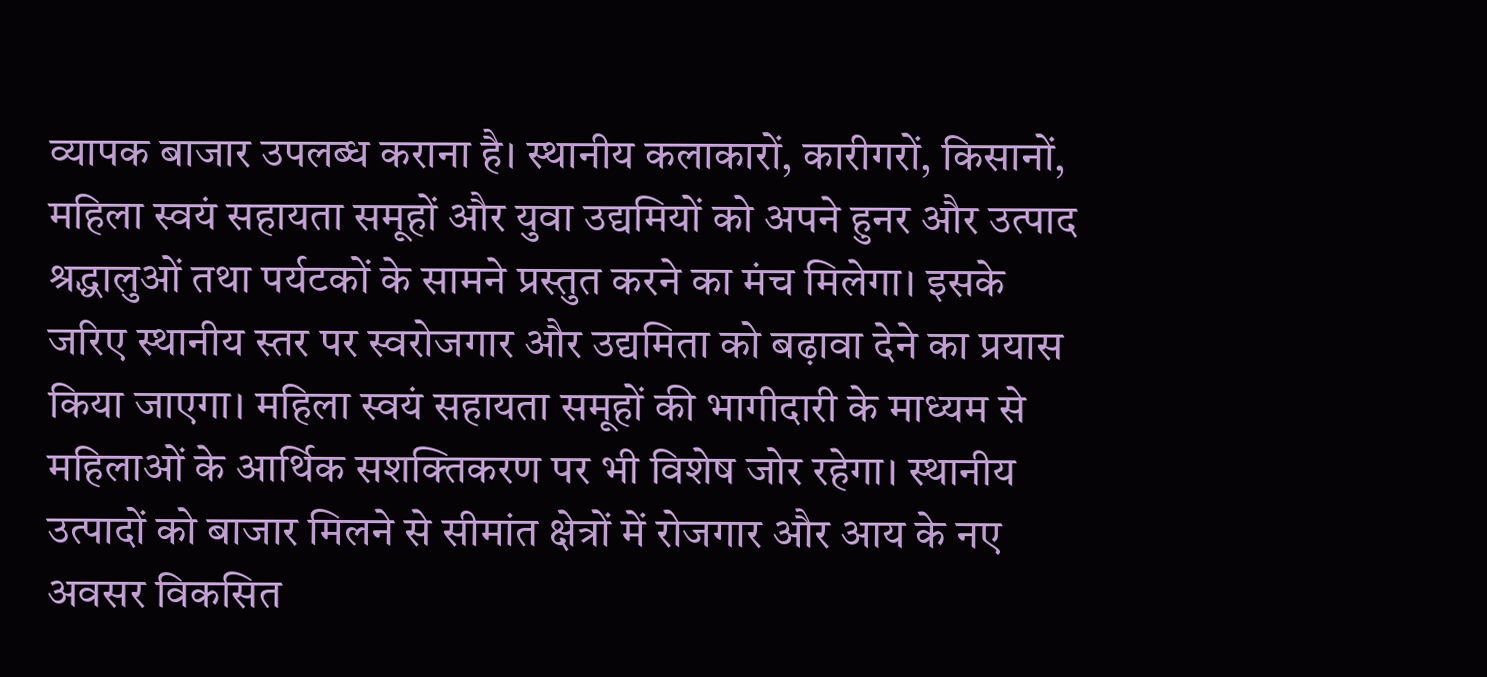व्यापक बाजार उपलब्ध कराना है। स्थानीय कलाकारों, कारीगरों, किसानों, महिला स्वयं सहायता समूहों और युवा उद्यमियों को अपने हुनर और उत्पाद श्रद्धालुओं तथा पर्यटकों के सामने प्रस्तुत करने का मंच मिलेगा। इसके जरिए स्थानीय स्तर पर स्वरोजगार और उद्यमिता को बढ़ावा देने का प्रयास किया जाएगा। महिला स्वयं सहायता समूहों की भागीदारी के माध्यम से महिलाओं के आर्थिक सशक्तिकरण पर भी विशेष जोर रहेगा। स्थानीय उत्पादों को बाजार मिलने से सीमांत क्षेत्रों में रोजगार और आय के नए अवसर विकसित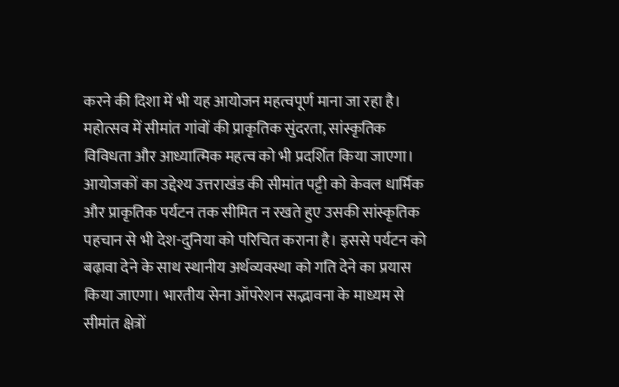करने की दिशा में भी यह आयोजन महत्वपूर्ण माना जा रहा है। महोत्सव में सीमांत गांवों की प्राकृतिक सुंदरता, सांस्कृतिक विविधता और आध्यात्मिक महत्व को भी प्रदर्शित किया जाएगा। आयोजकों का उद्देश्य उत्तराखंड की सीमांत पट्टी को केवल धार्मिक और प्राकृतिक पर्यटन तक सीमित न रखते हुए उसकी सांस्कृतिक पहचान से भी देश-दुनिया को परिचित कराना है। इससे पर्यटन को बढ़ावा देने के साथ स्थानीय अर्थव्यवस्था को गति देने का प्रयास किया जाएगा। भारतीय सेना ऑपरेशन सद्भावना के माध्यम से सीमांत क्षेत्रों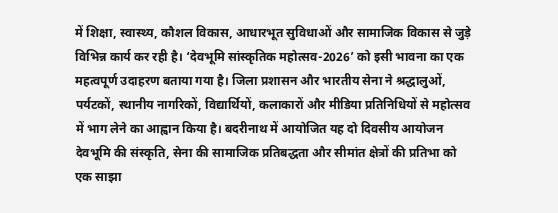में शिक्षा, स्वास्थ्य, कौशल विकास, आधारभूत सुविधाओं और सामाजिक विकास से जुड़े विभिन्न कार्य कर रही है। ‘देवभूमि सांस्कृतिक महोत्सव-2026’ को इसी भावना का एक महत्वपूर्ण उदाहरण बताया गया है। जिला प्रशासन और भारतीय सेना ने श्रद्धालुओं, पर्यटकों, स्थानीय नागरिकों, विद्यार्थियों, कलाकारों और मीडिया प्रतिनिधियों से महोत्सव में भाग लेने का आह्वान किया है। बदरीनाथ में आयोजित यह दो दिवसीय आयोजन देवभूमि की संस्कृति, सेना की सामाजिक प्रतिबद्धता और सीमांत क्षेत्रों की प्रतिभा को एक साझा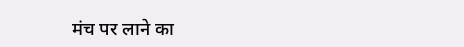मंच पर लाने का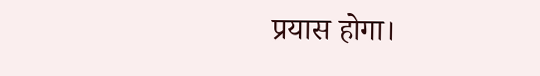प्रयास होगा।